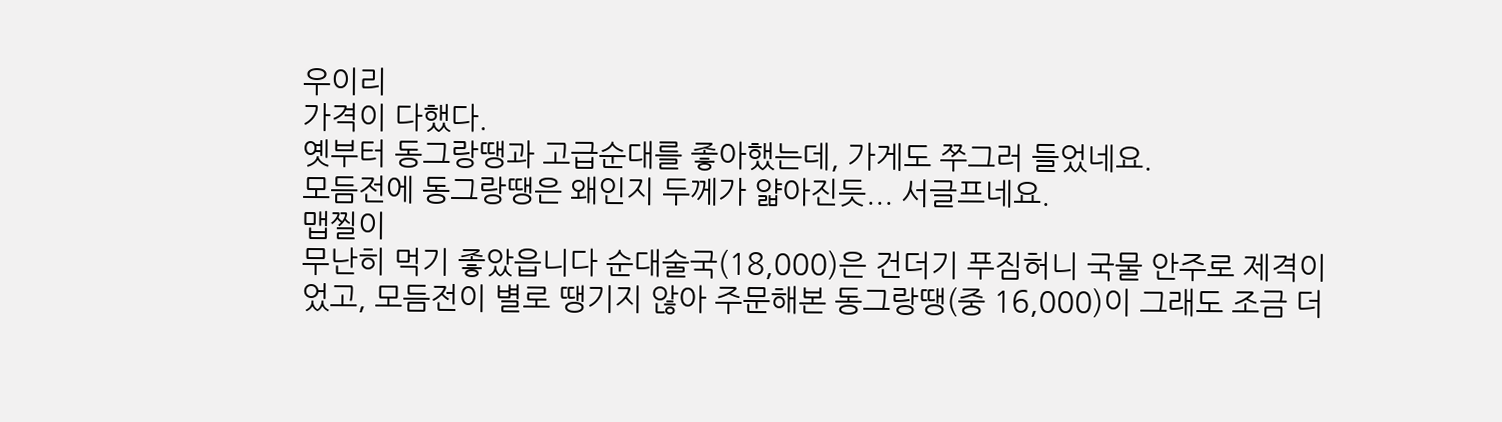우이리
가격이 다했다.
옛부터 동그랑땡과 고급순대를 좋아했는데, 가게도 쭈그러 들었네요.
모듬전에 동그랑땡은 왜인지 두께가 얇아진듯... 서글프네요.
맵찔이
무난히 먹기 좋았읍니다 순대술국(18,000)은 건더기 푸짐허니 국물 안주로 제격이었고, 모듬전이 별로 땡기지 않아 주문해본 동그랑땡(중 16,000)이 그래도 조금 더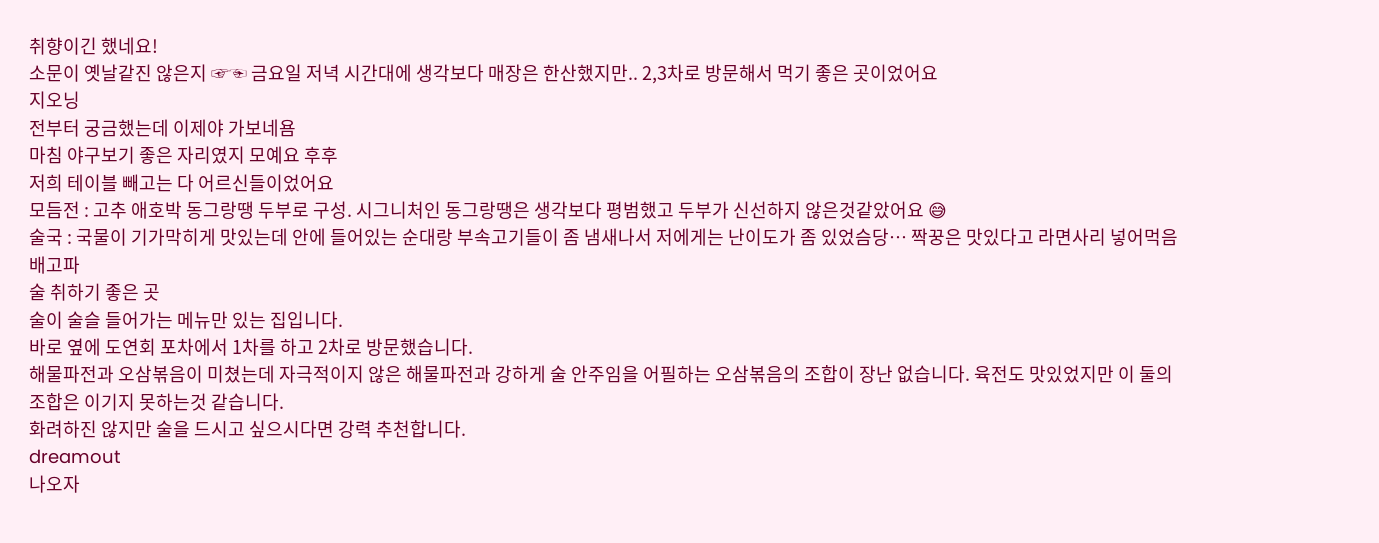취향이긴 했네요!
소문이 옛날같진 않은지 ☞☜ 금요일 저녁 시간대에 생각보다 매장은 한산했지만.. 2,3차로 방문해서 먹기 좋은 곳이었어요
지오닝
전부터 궁금했는데 이제야 가보네욤
마침 야구보기 좋은 자리였지 모예요 후후
저희 테이블 빼고는 다 어르신들이었어요
모듬전 : 고추 애호박 동그랑땡 두부로 구성. 시그니처인 동그랑땡은 생각보다 평범했고 두부가 신선하지 않은것같았어요 😅
술국 : 국물이 기가막히게 맛있는데 안에 들어있는 순대랑 부속고기들이 좀 냄새나서 저에게는 난이도가 좀 있었슴당… 짝꿍은 맛있다고 라면사리 넣어먹음
배고파
술 취하기 좋은 곳
술이 술슬 들어가는 메뉴만 있는 집입니다.
바로 옆에 도연회 포차에서 1차를 하고 2차로 방문했습니다.
해물파전과 오삼볶음이 미쳤는데 자극적이지 않은 해물파전과 강하게 술 안주임을 어필하는 오삼볶음의 조합이 장난 없습니다. 육전도 맛있었지만 이 둘의 조합은 이기지 못하는것 같습니다.
화려하진 않지만 술을 드시고 싶으시다면 강력 추천합니다.
dreamout
나오자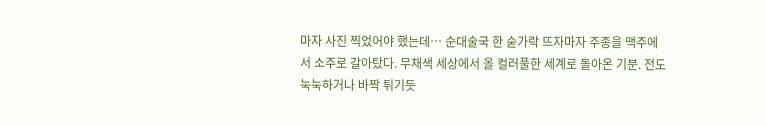마자 사진 찍었어야 했는데… 순대술국 한 숟가락 뜨자마자 주종을 맥주에서 소주로 갈아탔다. 무채색 세상에서 올 컬러풀한 세계로 돌아온 기분. 전도 눅눅하거나 바짝 튀기듯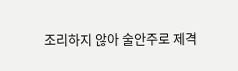조리하지 않아 술안주로 제격